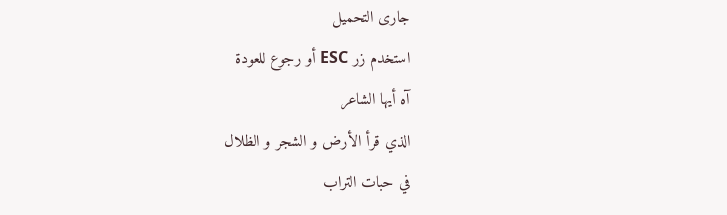جارى التحميل
استخدم زر ESC أو رجوع للعودة
آه أيها الشاعر
الذي قرأ الأرض و الشجر و الظلال
في حبات التراب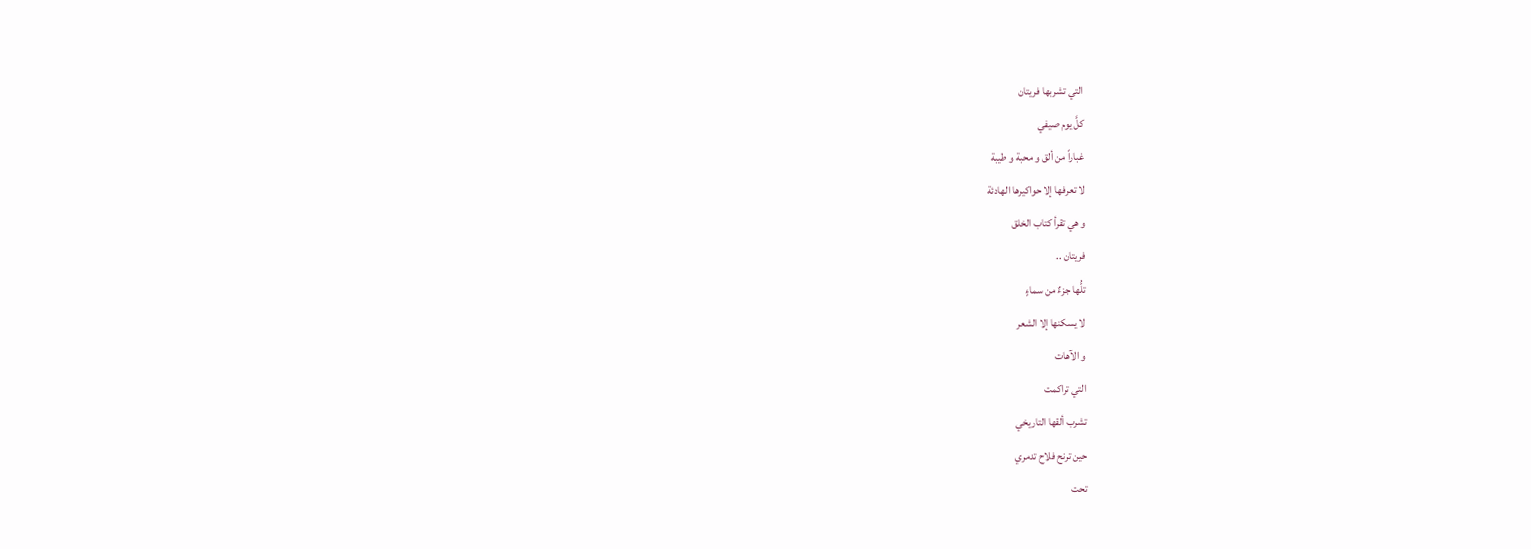التي تشربها فريتان
كلَّ يوم صيفي
غباراً من ألق و محبة و طيبة
لا تعرفها إلا حواكيرها الهادئة
و هي تقرأ كتاب الخلق
فريتان ..
تلُّها جزءٌ من سماءٍ
لا يسكنها إلا الشعر
و الآهات
التي تراكمت
تشرب ألقها التاريخي
حين ترنح فلاح تدمري
تحت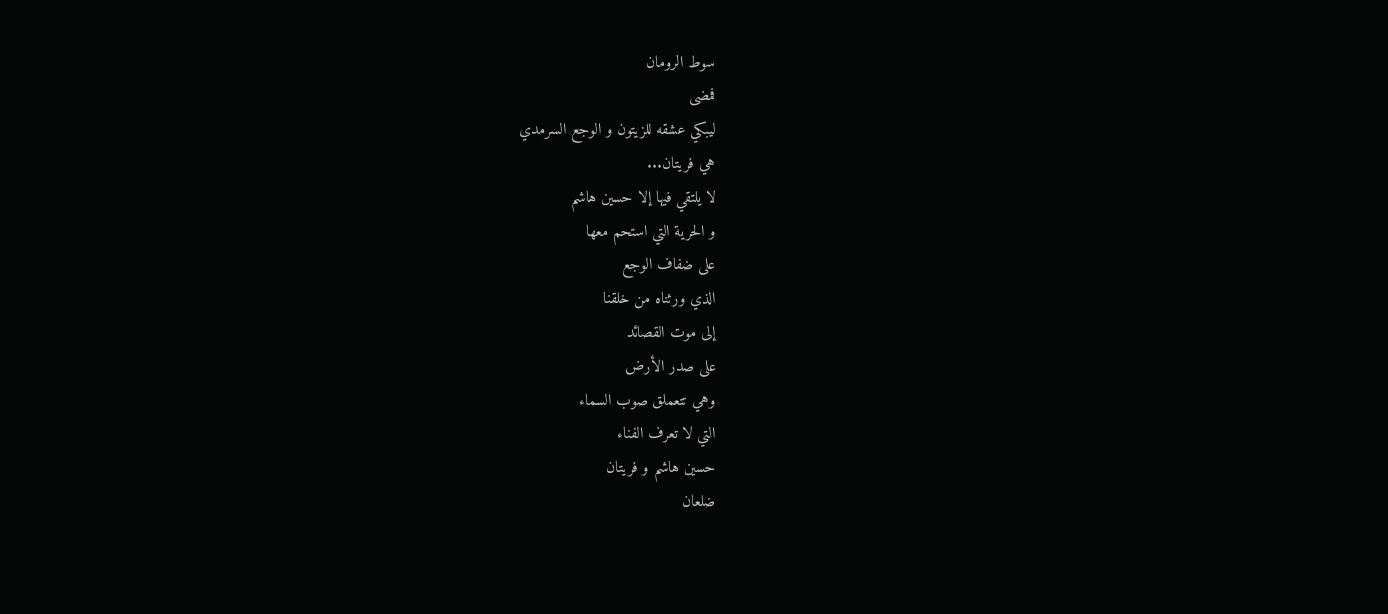سوط الرومان
فمضى
ليبكي عشقه للزيتون و الوجع السرمدي
هي فريتان...
لا يلتقي فيها إلا حسين هاشم
و الحرية التي استحم معها
على ضفاف الوجع
الذي ورثناه من خلقنا
إلى موت القصائد
على صدر الأرض
وهي تتعملق صوب السماء
التي لا تعرف الفناء
حسين هاشم و فريتان
ضلعان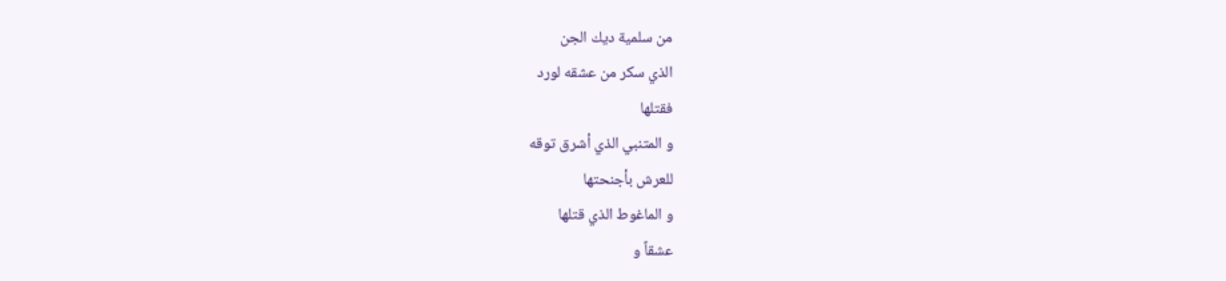من سلمية ديك الجن
الذي سكر من عشقه لورد
فقتلها
و المتنبي الذي أشرق توقه
للعرش بأجنحتها
و الماغوط الذي قتلها
عشقاً و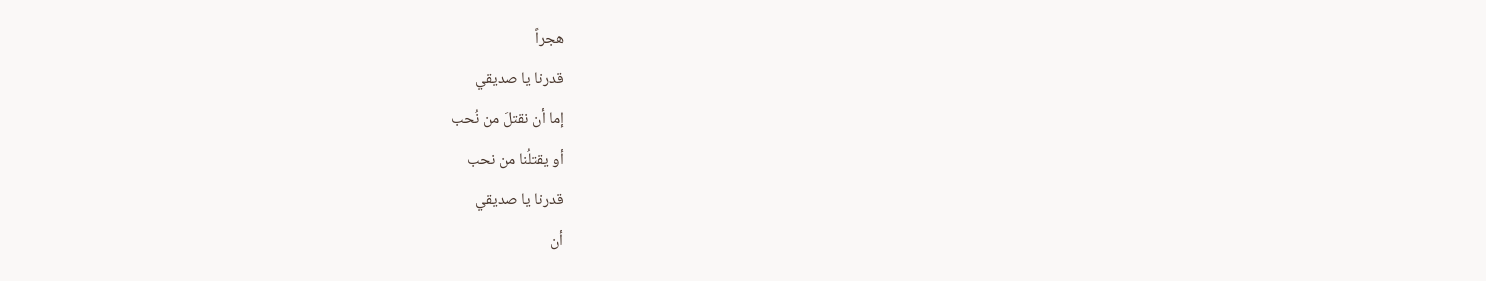هجراً
قدرنا يا صديقي
إما أن نقتلَ من نُحب
أو يقتلُنا من نحب
قدرنا يا صديقي
أن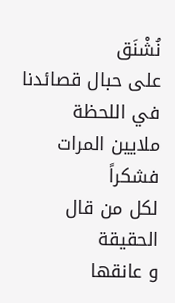نُشْنَق
على حبال قصائدنا
في اللحظة
ملايين المرات
فشكراً
لكل من قال الحقيقة
و عانقها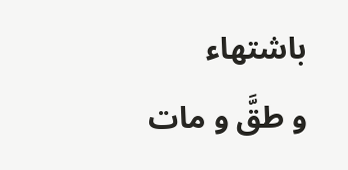باشتهاء
و طقَّ و مات